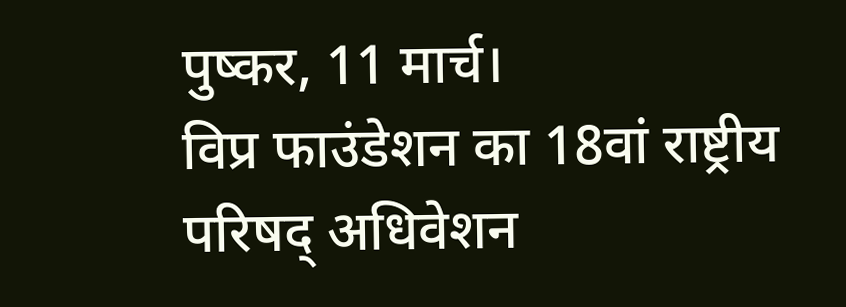पुष्कर, 11 मार्च।
विप्र फाउंडेशन का 18वां राष्ट्रीय परिषद् अधिवेशन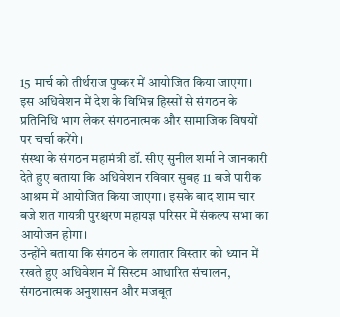15 मार्च को तीर्थराज पुष्कर में आयोजित किया जाएगा। इस अधिवेशन में देश के विभिन्न हिस्सों से संगठन के प्रतिनिधि भाग लेकर संगठनात्मक और सामाजिक विषयों पर चर्चा करेंगे।
संस्था के संगठन महामंत्री डॉ. सीए सुनील शर्मा ने जानकारी देते हुए बताया कि अधिवेशन रविवार सुबह 11 बजे पारीक आश्रम में आयोजित किया जाएगा। इसके बाद शाम चार बजे शत गायत्री पुरश्चरण महायज्ञ परिसर में संकल्प सभा का आयोजन होगा।
उन्होंने बताया कि संगठन के लगातार विस्तार को ध्यान में रखते हुए अधिवेशन में सिस्टम आधारित संचालन, संगठनात्मक अनुशासन और मजबूत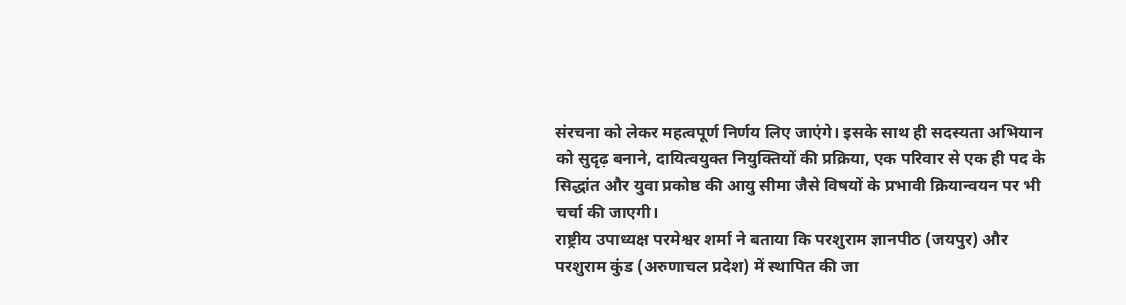संरचना को लेकर महत्वपूर्ण निर्णय लिए जाएंगे। इसके साथ ही सदस्यता अभियान को सुदृढ़ बनाने, दायित्वयुक्त नियुक्तियों की प्रक्रिया, एक परिवार से एक ही पद के सिद्धांत और युवा प्रकोष्ठ की आयु सीमा जैसे विषयों के प्रभावी क्रियान्वयन पर भी चर्चा की जाएगी।
राष्ट्रीय उपाध्यक्ष परमेश्वर शर्मा ने बताया कि परशुराम ज्ञानपीठ (जयपुर) और परशुराम कुंड (अरुणाचल प्रदेश) में स्थापित की जा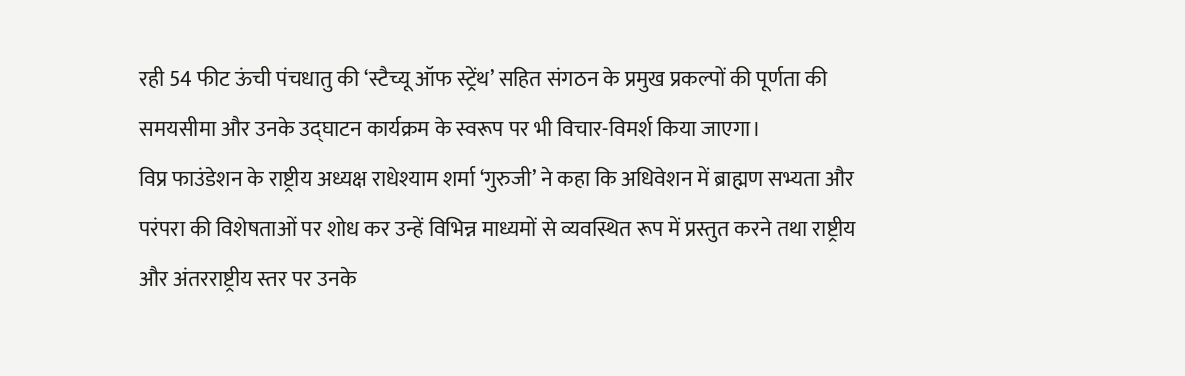रही 54 फीट ऊंची पंचधातु की ‘स्टैच्यू ऑफ स्ट्रेंथ’ सहित संगठन के प्रमुख प्रकल्पों की पूर्णता की समयसीमा और उनके उद्घाटन कार्यक्रम के स्वरूप पर भी विचार-विमर्श किया जाएगा।
विप्र फाउंडेशन के राष्ट्रीय अध्यक्ष राधेश्याम शर्मा ‘गुरुजी’ ने कहा कि अधिवेशन में ब्राह्मण सभ्यता और परंपरा की विशेषताओं पर शोध कर उन्हें विभिन्न माध्यमों से व्यवस्थित रूप में प्रस्तुत करने तथा राष्ट्रीय और अंतरराष्ट्रीय स्तर पर उनके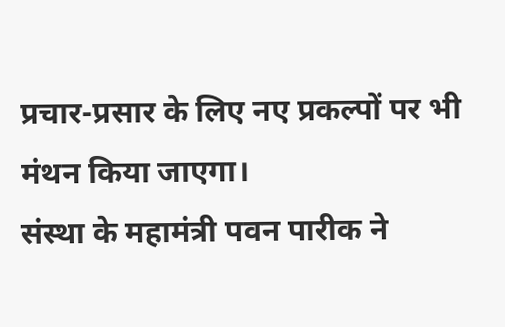प्रचार-प्रसार के लिए नए प्रकल्पों पर भी मंथन किया जाएगा।
संस्था के महामंत्री पवन पारीक ने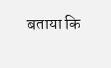बताया कि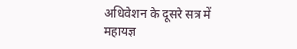अधिवेशन के दूसरे सत्र में महायज्ञ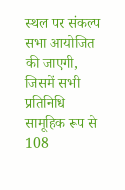स्थल पर संकल्प सभा आयोजित की जाएगी, जिसमें सभी प्रतिनिधि सामूहिक रूप से 108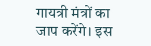गायत्री मंत्रों का जाप करेंगे। इस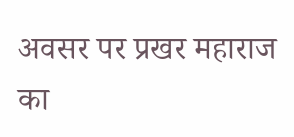अवसर पर प्रखर महाराज का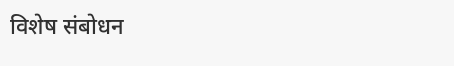विशेष संबोधन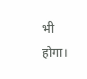भी होगा।